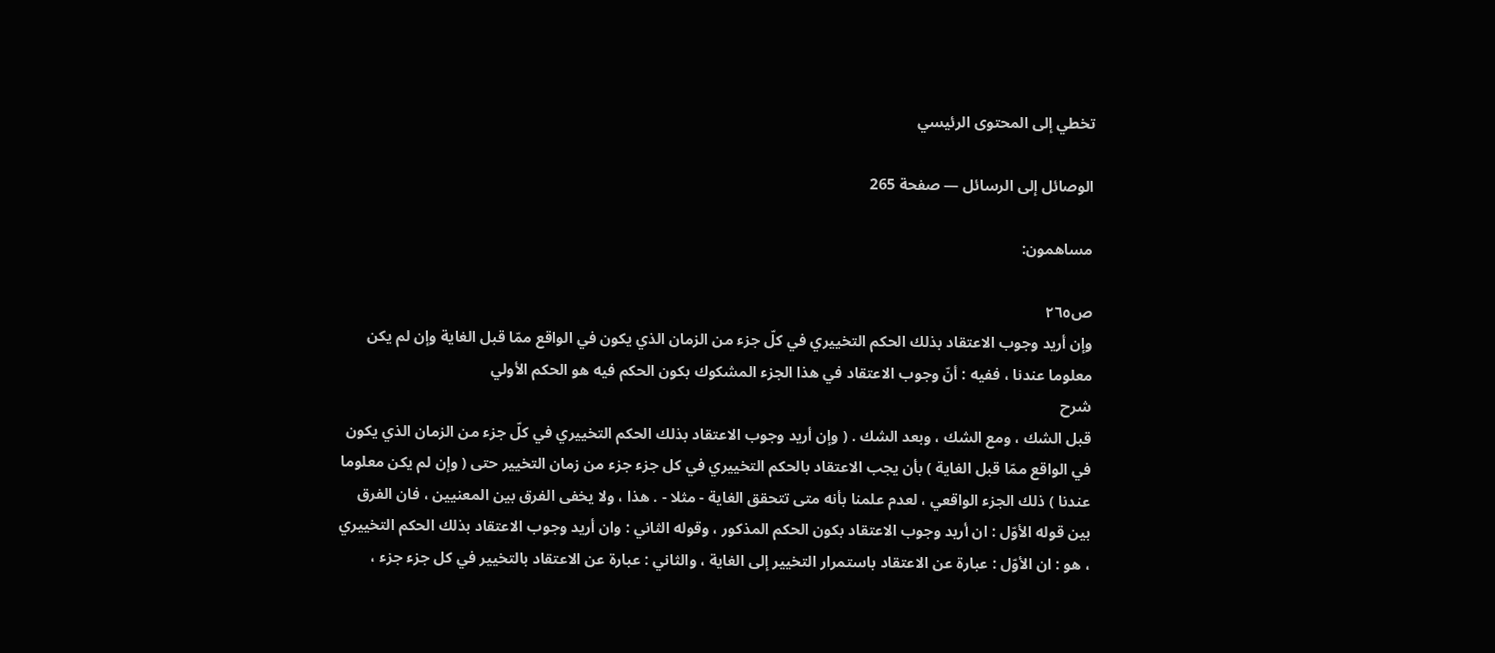تخطي إلى المحتوى الرئيسي

الوصائل إلى الرسائل — صفحة 265

مساهمون:

ص٢٦٥
وإن أريد وجوب الاعتقاد بذلك الحكم التخييري في كلّ جزء من الزمان الذي يكون في الواقع ممّا قبل الغاية وإن لم يكن معلوما عندنا ، ففيه : أنّ وجوب الاعتقاد في هذا الجزء المشكوك بكون الحكم فيه هو الحكم الأولي
شرح
قبل الشك ، ومع الشك ، وبعد الشك . ( وإن أريد وجوب الاعتقاد بذلك الحكم التخييري في كلّ جزء من الزمان الذي يكون في الواقع ممّا قبل الغاية ) بأن يجب الاعتقاد بالحكم التخييري في كل جزء جزء من زمان التخيير حتى ( وإن لم يكن معلوما عندنا ) ذلك الجزء الواقعي ، لعدم علمنا بأنه متى تتحقق الغاية - مثلا - . هذا ، ولا يخفى الفرق بين المعنيين ، فان الفرق بين قوله الأوّل : ان أريد وجوب الاعتقاد بكون الحكم المذكور ، وقوله الثاني : وان أريد وجوب الاعتقاد بذلك الحكم التخييري ، هو : ان الأوّل : عبارة عن الاعتقاد باستمرار التخيير إلى الغاية ، والثاني : عبارة عن الاعتقاد بالتخيير في كل جزء جزء ،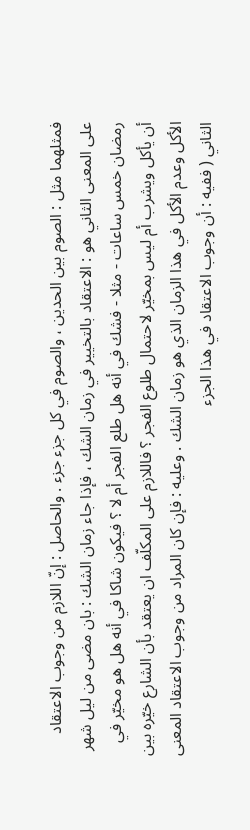فمثلهما مثل : الصوم بين الحدين ، والصوم في كل جزء جزء . والحاصل : إنّ اللازم من وجوب الاعتقاد على المعنى الثاني هو : الاعتقاد بالتخيير في زمان الشك ، فإذا جاء زمان الشك : بان مضى من ليل شهر رمضان خمس ساعات - مثلا - فشك في أنه هل طلع الفجر أم لا ؟ فيكون شاكا في أنه هل هو مخيّر في أن يأكل ويشرب أم ليس بمخيّر لاحتمال طلوع الفجر ؟ فاللازم على المكلّف ان يعتقد بأن الشارع خيّره بين الأكل وعدم الأكل في هذا الزمان الذي هو زمان الشك . وعليه : فإن كان المراد من وجوب الاعتقاد المعنى الثاني ( ففيه : أن وجوب الاعتقاد في هذا الجزء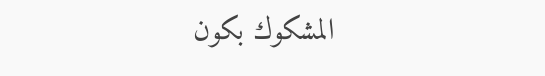المشكوك بكون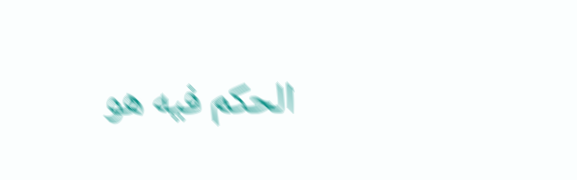الحكم فيه هو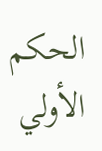الحكم الأولي